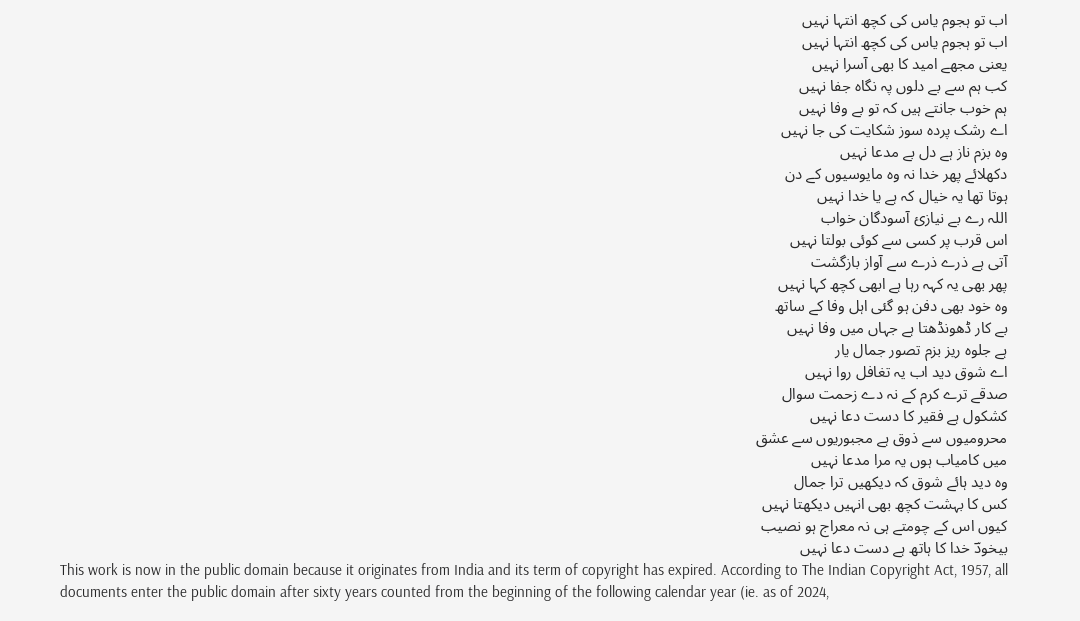اب تو ہجوم یاس کی کچھ انتہا نہیں
اب تو ہجوم یاس کی کچھ انتہا نہیں
یعنی مجھے امید کا بھی آسرا نہیں
کب ہم سے بے دلوں پہ نگاہ جفا نہیں
ہم خوب جانتے ہیں کہ تو بے وفا نہیں
اے رشک پردہ سوز شکایت کی جا نہیں
وہ بزم ناز ہے دل بے مدعا نہیں
دکھلائے پھر خدا نہ وہ مایوسیوں کے دن
ہوتا تھا یہ خیال کہ ہے یا خدا نہیں
اللہ رے بے نیازیٔ آسودگان خواب
اس قرب پر کسی سے کوئی بولتا نہیں
آتی ہے ذرے ذرے سے آواز بازگشت
پھر بھی یہ کہہ رہا ہے ابھی کچھ کہا نہیں
وہ خود بھی دفن ہو گئی اہل وفا کے ساتھ
بے کار ڈھونڈھتا ہے جہاں میں وفا نہیں
ہے جلوہ ریز بزم تصور جمال یار
اے شوق دید اب یہ تغافل روا نہیں
صدقے ترے کرم کے نہ دے زحمت سوال
کشکول ہے فقیر کا دست دعا نہیں
محرومیوں سے ذوق ہے مجبوریوں سے عشق
میں کامیاب ہوں یہ مرا مدعا نہیں
وہ دید ہائے شوق کہ دیکھیں ترا جمال
کس کا بہشت کچھ بھی انہیں دیکھتا نہیں
کیوں اس کے چومتے ہی نہ معراج ہو نصیب
بیخودؔ خدا کا ہاتھ ہے دست دعا نہیں
This work is now in the public domain because it originates from India and its term of copyright has expired. According to The Indian Copyright Act, 1957, all documents enter the public domain after sixty years counted from the beginning of the following calendar year (ie. as of 2024,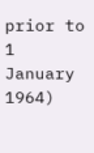prior to 1 January 1964)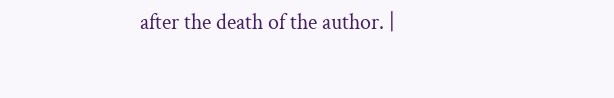after the death of the author. |